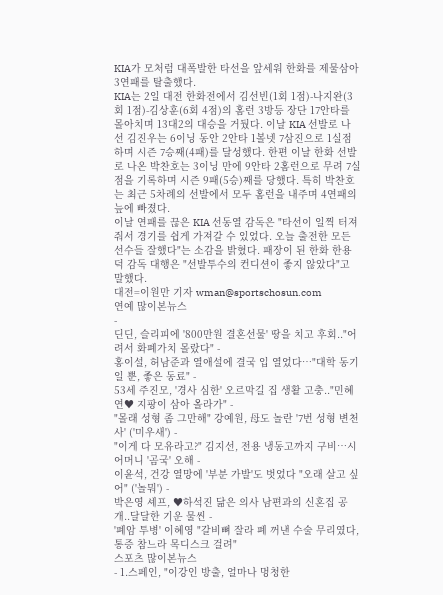KIA가 모처럼 대폭발한 타선을 앞세워 한화를 제물삼아 3연패를 탈출했다.
KIA는 2일 대전 한화전에서 김선빈(1회 1점)-나지완(3회 1점)-김상훈(6회 4점)의 홈런 3방등 장단 17안타를 몰아치며 13대2의 대승을 거뒀다. 이날 KIA 선발로 나선 김진우는 6이닝 동안 2안타 1볼넷 7삼진으로 1실점하며 시즌 7승째(4패)를 달성했다. 한편 이날 한화 선발로 나온 박찬호는 3이닝 만에 9안타 2홈런으로 무려 7실점을 기록하며 시즌 9패(5승)째를 당했다. 특히 박찬호는 최근 5차례의 선발에서 모두 홈런을 내주며 4연패의 늪에 빠졌다.
이날 연패를 끊은 KIA 선동열 감독은 "타선이 일찍 터져줘서 경기를 쉽게 가져갈 수 있었다. 오늘 출전한 모든 선수들 잘했다"는 소감을 밝혔다. 패장이 된 한화 한용덕 감독 대행은 "선발투수의 컨디션이 좋지 않았다"고 말했다.
대전=이원만 기자 wman@sportschosun.com
연예 많이본뉴스
-
딘딘, 슬리피에 '800만원 결혼선물' 땅을 치고 후회.."어려서 화폐가치 몰랐다" -
홍이설, 허남준과 열애설에 결국 입 열었다…"대학 동기일 뿐, 좋은 동료" -
53세 주진모, '경사 심한' 오르막길 집 생활 고충.."민혜연♥ 지팡이 삼아 올라가" -
"몰래 성형 좀 그만해" 강예원, 母도 놀란 '7번 성형 변천사' ('미우새') -
"이게 다 모유라고?" 김지선, 전용 냉동고까지 구비…시어머니 '곰국' 오해 -
이윤석, 건강 열망에 '부분 가발'도 벗었다 "오래 살고 싶어" ('놀뭐') -
박은영 셰프, ♥하석진 닮은 의사 남편과의 신혼집 공개..달달한 기운 물씬 -
'폐암 투병' 이혜영 "갈비뼈 잘라 폐 꺼낸 수술 무리였다, 통증 참느라 목디스크 걸려"
스포츠 많이본뉴스
- 1.스페인, "이강인 방출, 얼마나 멍청한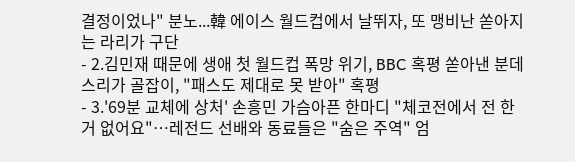결정이었나" 분노...韓 에이스 월드컵에서 날뛰자, 또 맹비난 쏟아지는 라리가 구단
- 2.김민재 때문에 생애 첫 월드컵 폭망 위기, BBC 혹평 쏟아낸 분데스리가 골잡이, "패스도 제대로 못 받아" 혹평
- 3.'69분 교체에 상처' 손흥민 가슴아픈 한마디 "체코전에서 전 한 거 없어요"…레전드 선배와 동료들은 "숨은 주역" 엄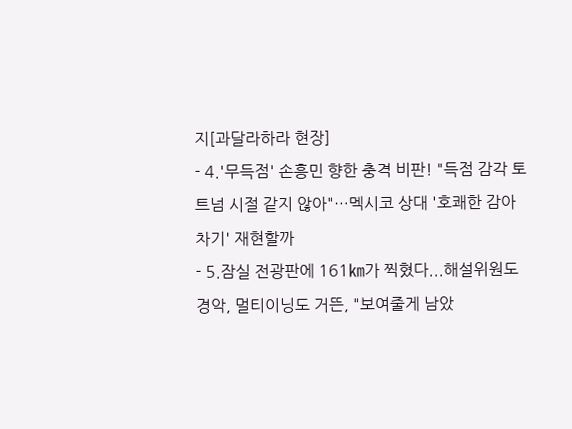지[과달라하라 현장]
- 4.'무득점' 손흥민 향한 충격 비판! "득점 감각 토트넘 시절 같지 않아"…멕시코 상대 '호쾌한 감아차기' 재현할까
- 5.잠실 전광판에 161㎞가 찍혔다...해설위원도 경악, 멀티이닝도 거뜬, "보여줄게 남았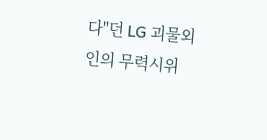다"던 LG 괴물외인의 무력시위